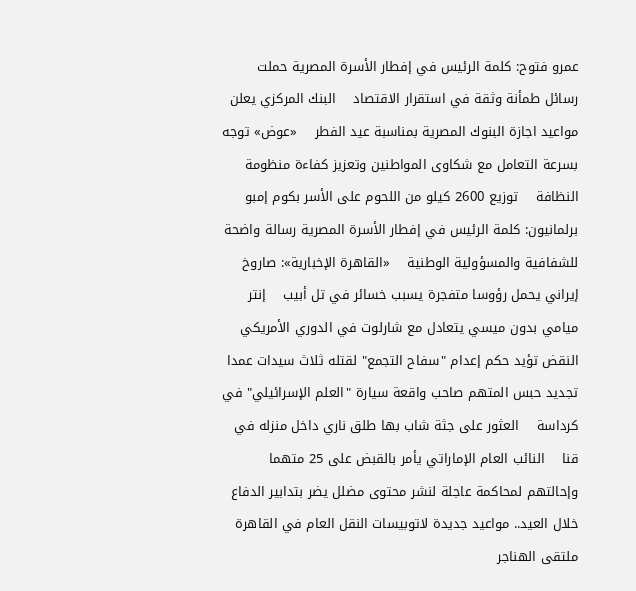عمرو فتوح: كلمة الرئيس في إفطار الأسرة المصرية حملت رسائل طمأنة وثقة في استقرار الاقتصاد    البنك المركزي يعلن مواعيد اجازة البنوك المصرية بمناسبة عيد الفطر    «عوض» توجه بسرعة التعامل مع شكاوى المواطنين وتعزيز كفاءة منظومة النظافة    توزيع 2600 كيلو من اللحوم على الأسر بكوم إمبو    برلمانيون: كلمة الرئيس في إفطار الأسرة المصرية رسالة واضحة للشفافية والمسؤولية الوطنية    «القاهرة الإخبارية»: صاروخ إيراني يحمل رؤوسا متفجرة يسبب خسائر في تل أبيب    إنتر ميامي بدون ميسي يتعادل مع شارلوت في الدوري الأمريكي    النقض تؤيد حكم إعدام "سفاح التجمع" لقتله ثلاث سيدات عمدا    تجديد حبس المتهم صاحب واقعة سيارة "العلم الإسرائيلي" في كرداسة    العثور على جثة شاب بها طلق ناري داخل منزله في قنا    النائب العام الإماراتي يأمر بالقبض على 25 متهما وإحالتهم لمحاكمة عاجلة لنشر محتوى مضلل يضر بتدابير الدفاع    خلال العيد.. مواعيد جديدة لاتوبيسات النقل العام في القاهرة    ملتقى الهناجر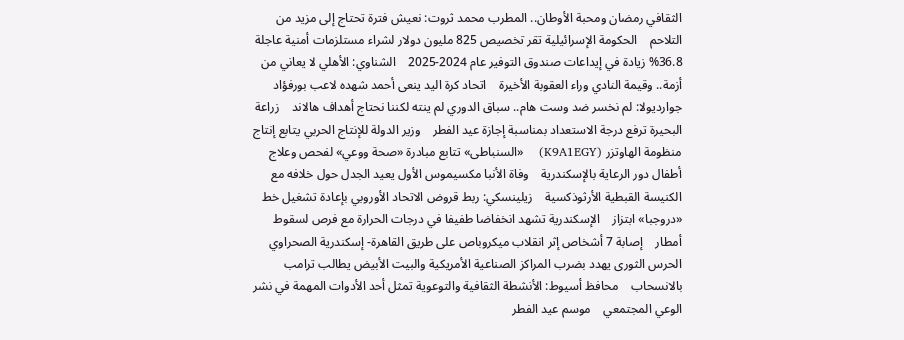الثقافي رمضان ومحبة الأوطان.. المطرب محمد ثروت: نعيش فترة تحتاج إلى مزيد من التلاحم    الحكومة الإسرائيلية تقر تخصيص 825 مليون دولار لشراء مستلزمات أمنية عاجلة    36.8% زيادة في إيداعات صندوق التوفير عام 2024-2025    الشناوي: الأهلي لا يعاني من أزمة.. وقيمة النادي وراء العقوبة الأخيرة    اتحاد كرة اليد ينعى أحمد شهده لاعب بورفؤاد    جوارديولا: لم نخسر ضد وست هام.. سباق الدوري لم ينته لكننا نحتاج أهداف هالاند    زراعة البحيرة ترفع درجة الاستعداد بمناسبة إجازة عيد الفطر    وزير الدولة للإنتاج الحربي يتابع إنتاج منظومة الهاوتزر (K9A1EGY)    «السنباطى» تتابع مبادرة «صحة ووعي» لفحص وعلاج أطفال دور الرعاية بالإسكندرية    وفاة الأنبا مكسيموس الأول يعيد الجدل حول خلافه مع الكنيسة القبطية الأرثوذكسية    زيلينسكي: ربط قروض الاتحاد الأوروبي بإعادة تشغيل خط «دروجبا» ابتزاز    الإسكندرية تشهد انخفاضا طفيفا في درجات الحرارة مع فرص لسقوط أمطار    إصابة 7 أشخاص إثر انقلاب ميكروباص على طريق القاهرة- إسكندرية الصحراوي    الحرس الثورى يهدد بضرب المراكز الصناعية الأمريكية والبيت الأبيض يطالب ترامب بالانسحاب    محافظ أسيوط: الأنشطة الثقافية والتوعوية تمثل أحد الأدوات المهمة في نشر الوعي المجتمعي    موسم عيد الفطر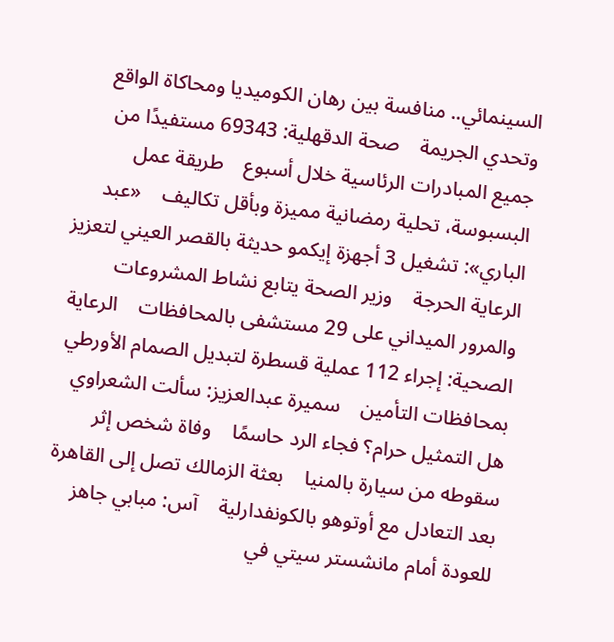السينمائي.. منافسة بين رهان الكوميديا ومحاكاة الواقع وتحدي الجريمة    صحة الدقهلية: 69343 مستفيدًا من جميع المبادرات الرئاسية خلال أسبوع    طريقة عمل البسبوسة، تحلية رمضانية مميزة وبأقل تكاليف    «عبد الباري»: تشغيل 3 أجهزة إيكمو حديثة بالقصر العيني لتعزيز الرعاية الحرجة    وزير الصحة يتابع نشاط المشروعات والمرور الميداني على 29 مستشفى بالمحافظات    الرعاية الصحية: إجراء 112 عملية قسطرة لتبديل الصمام الأورطي بمحافظات التأمين    سميرة عبدالعزيز: سألت الشعراوي هل التمثيل حرام؟ فجاء الرد حاسمًا    وفاة شخص إثر سقوطه من سيارة بالمنيا    بعثة الزمالك تصل إلى القاهرة بعد التعادل مع أوتوهو بالكونفدارلية    آس: مبابي جاهز للعودة أمام مانشستر سيتي في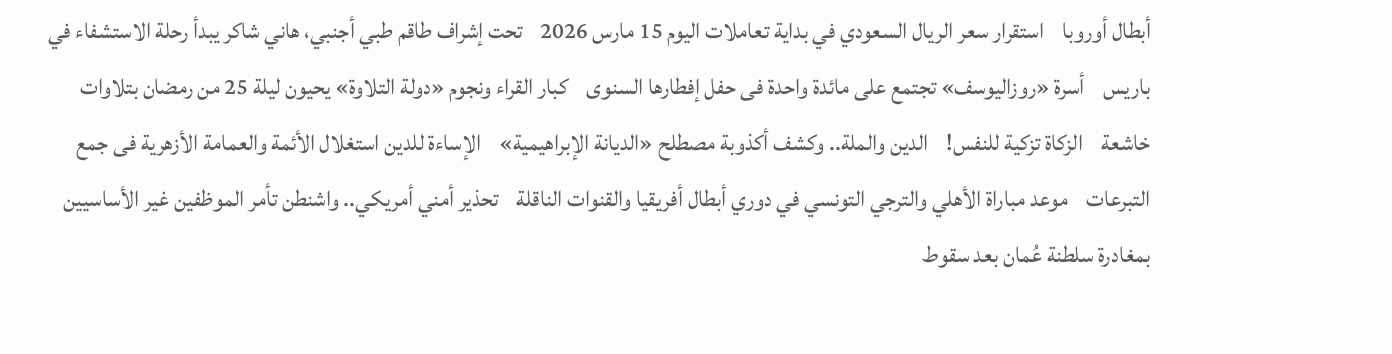أبطال أوروبا    استقرار سعر الريال السعودي في بداية تعاملات اليوم 15 مارس 2026    تحت إشراف طاقم طبي أجنبي، هاني شاكر يبدأ رحلة الاستشفاء في باريس    أسرة «روزاليوسف» تجتمع على مائدة واحدة فى حفل إفطارها السنوى    كبار القراء ونجوم «دولة التلاوة» يحيون ليلة 25 من رمضان بتلاوات خاشعة    الزكاة تزكية للنفس!    الدين والملة.. وكشف أكذوبة مصطلح «الديانة الإبراهيمية»    الإساءة للدين استغلال الأئمة والعمامة الأزهرية فى جمع التبرعات    موعد مباراة الأهلي والترجي التونسي في دوري أبطال أفريقيا والقنوات الناقلة    تحذير أمني أمريكي.. واشنطن تأمر الموظفين غير الأساسيين بمغادرة سلطنة عُمان بعد سقوط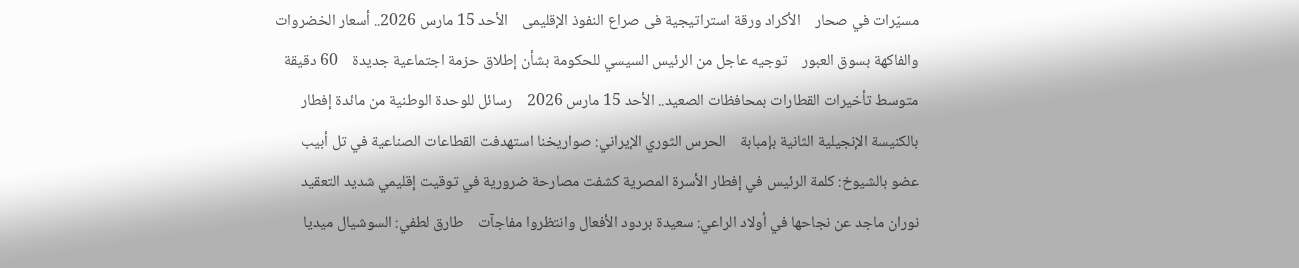مسيّرات في صحار    الأكراد ورقة استراتيجية فى صراع النفوذ الإقليمى    الأحد 15 مارس 2026.. أسعار الخضروات والفاكهة بسوق العبور    توجيه عاجل من الرئيس السيسي للحكومة بشأن إطلاق حزمة اجتماعية جديدة    60 دقيقة متوسط تأخيرات القطارات بمحافظات الصعيد.. الأحد 15 مارس 2026    رسائل للوحدة الوطنية من مائدة إفطار بالكنيسة الإنجيلية الثانية بإمبابة    الحرس الثوري الإيراني: صواريخنا استهدفت القطاعات الصناعية في تل أبيب    عضو بالشيوخ: كلمة الرئيس في إفطار الأسرة المصرية كشفت مصارحة ضرورية في توقيت إقليمي شديد التعقيد    نوران ماجد عن نجاحها في أولاد الراعي: سعيدة بردود الأفعال وانتظروا مفاجآت    طارق لطفي: السوشيال ميديا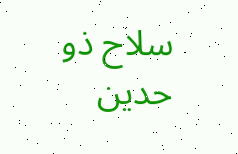سلاح ذو حدين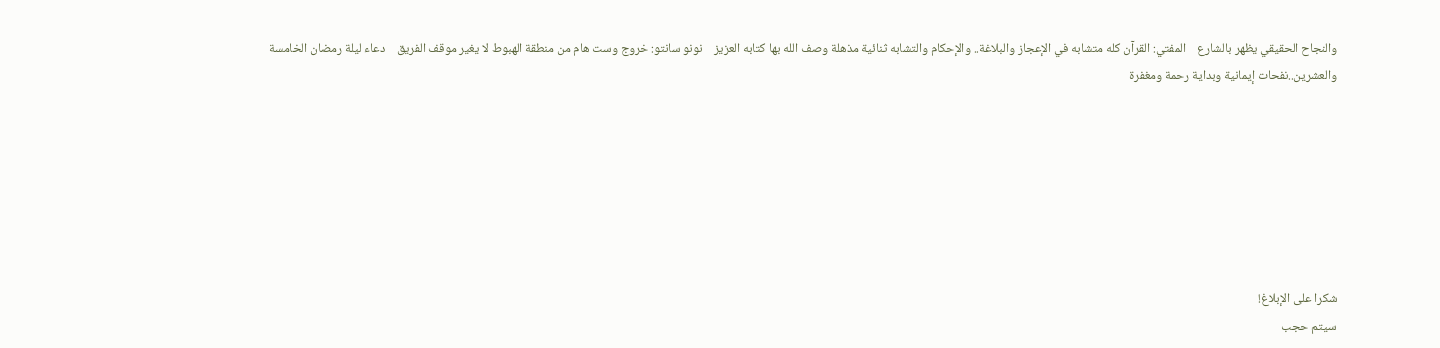والنجاح الحقيقي يظهر بالشارع    المفتي: القرآن كله متشابه في الإعجاز والبلاغة.. والإحكام والتشابه ثنائية مذهلة وصف الله بها كتابه العزيز    نونو سانتو: خروج وست هام من منطقة الهبوط لا يغير موقف الفريق    دعاء ليلة رمضان الخامسة والعشرين..نفحات إيمانية وبداية رحمة ومغفرة







شكرا على الإبلاغ!
سيتم حجب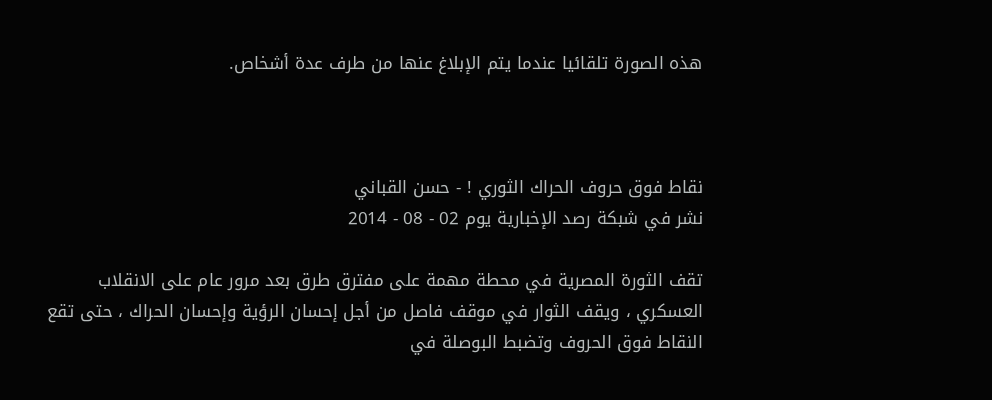هذه الصورة تلقائيا عندما يتم الإبلاغ عنها من طرف عدة أشخاص.



نقاط فوق حروف الحراك الثوري ! - حسن القباني
نشر في شبكة رصد الإخبارية يوم 02 - 08 - 2014

تقف الثورة المصرية في محطة مهمة على مفترق طرق بعد مرور عام على الانقلاب العسكري ، ويقف الثوار في موقف فاصل من أجل إحسان الرؤية وإحسان الحراك ، حتى تقع النقاط فوق الحروف وتضبط البوصلة في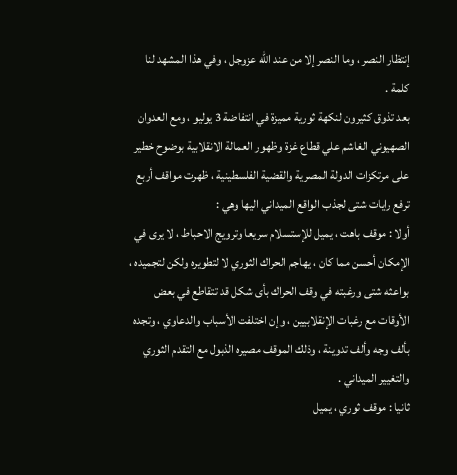إنتظار النصر ، وما النصر إلا من عند الله عزوجل ، وفي هذا المشهد لنا كلمة .
بعد تذوق كثيرون لنكهة ثورية مميزة في انتفاضة 3 يوليو ، ومع العدوان الصهيوني الغاشم علي قطاع غزة وظهور العمالة الانقلابية بوضوح خطير على مرتكزات الدولة المصرية والقضية الفلسطينية ، ظهرت مواقف أربع ترفع رايات شتى لجذب الواقع الميداني اليها وهي :
أولا : موقف باهت ، يميل للإستسلام سريعا وترويج الاحباط ، لا يرى في الإمكان أحسن مما كان ، يهاجم الحراك الثوري لا لتطويره ولكن لتجميده ، بواعثه شتى ورغبته في وقف الحراك بأى شكل قد تتقاطع في بعض الأوقات مع رغبات الإنقلابيين ، وإن اختلفت الأسباب والدعاوي ، وتجده بألف وجه وألف تدوينة ، وذلك الموقف مصيره الذبول مع التقدم الثوري والتغيير الميداني .
ثانيا : موقف ثوري ، يميل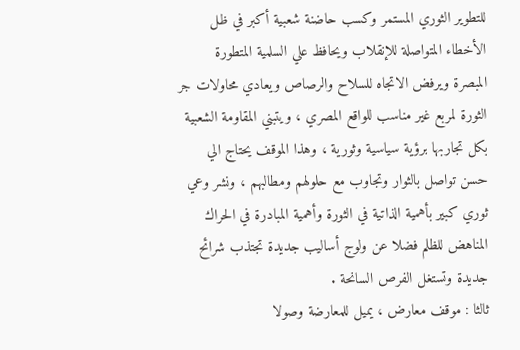للتطوير الثوري المستمر وكسب حاضنة شعبية أكبر في ظل الأخطاء المتواصلة للإنقلاب ويحافظ علي السلمية المتطورة المبصرة ويرفض الاتجاه للسلاح والرصاص ويعادي محاولات جر الثورة لمربع غير مناسب للواقع المصري ، ويتبني المقاومة الشعبية بكل تجاربها برؤية سياسية وثورية ، وهذا الموقف يحتاج الي حسن تواصل بالثوار وتجاوب مع حلولهم ومطالبهم ، ونشر وعي ثوري كبير بأهمية الذاتية في الثورة وأهمية المبادرة في الحراك المناهض للظلم فضلا عن ولوج أساليب جديدة تجتذب شرائح جديدة وتستغل الفرص السانحة .
ثالثا : موقف معارض ، يميل للمعارضة وصولا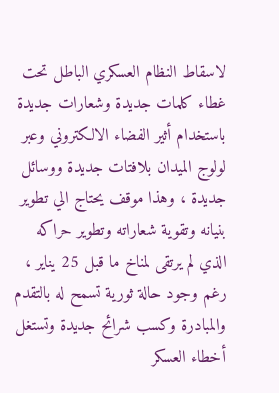لاسقاط النظام العسكري الباطل تحت غطاء كلمات جديدة وشعارات جديدة باستخدام أثير الفضاء الالكتروني وعبر لولوج الميدان بلافتات جديدة ووسائل جديدة ، وهذا موقف يحتاج الي تطوير بنيانه وتقوية شعاراته وتطوير حراكه الذي لم يرتقى لمناخ ما قبل 25 يناير ، رغم وجود حالة ثورية تسمح له بالتقدم والمبادرة وكسب شرائح جديدة وتستغل أخطاء العسكر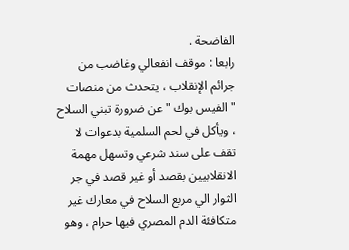الفاضحة .
رابعا : موقف انفعالي وغاضب من جرائم الإنقلاب ، يتحدث من منصات "الفيس بوك " عن ضرورة تبني السلاح ، ويأكل في لحم السلمية بدعوات لا تقف على سند شرعي وتسهل مهمة الانقلابيين بقصد أو غير قصد في جر الثوار الي مربع السلاح في معارك غير متكافئة الدم المصري فيها حرام ، وهو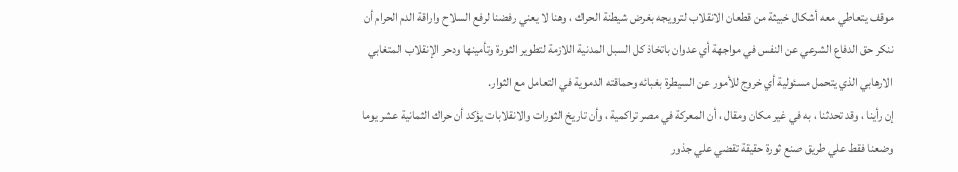موقف يتعاطي معه أشكال خبيثة من قطعان الانقلاب لترويجه بغرض شيطنة الحراك ، وهنا لا يعني رفضنا لرفع السلاح واراقة الدم الحرام أن ننكر حق الدفاع الشرعي عن النفس في مواجهة أي عدوان باتخاذ كل السبل المدنية اللازمة لتطوير الثورة وتأمينها ودحر الإنقلاب المتغابي الارهابي الذي يتحمل مسئولية أي خروج للأمور عن السيطرة بغبائه وحماقته الدموية في التعامل مع الثوار.
إن رأينا ، وقد تحدثنا ، به في غير مكان ومقال ، أن المعركة في مصر تراكمية ، وأن تاريخ الثورات والانقلابات يؤكد أن حراك الثمانية عشر يوما وضعنا فقط علي طريق صنع ثورة حقيقة تقضي علي جذور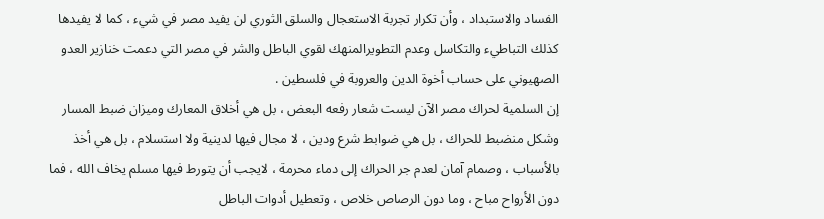الفساد والاستبداد ، وأن تكرار تجربة الاستعجال والسلق الثوري لن يفيد مصر في شيء ، كما لا يفيدها كذلك التباطيء والتكاسل وعدم التطويرالمنهك لقوي الباطل والشر في مصر التي دعمت خنازير العدو الصهيوني على حساب أخوة الدين والعروبة في فلسطين .
إن السلمية لحراك مصر الآن ليست شعار رفعه البعض ، بل هي أخلاق المعارك وميزان ضبط المسار وشكل منضبط للحراك ، بل هي ضوابط شرع ودين ، لا مجال فيها لدينية ولا استسلام ، بل هي أخذ بالأسباب ، وصمام آمان لعدم جر الحراك إلى دماء محرمة ، لايجب أن يتورط فيها مسلم يخاف الله ، فما دون الأرواح مباح ، وما دون الرصاص خلاص ، وتعطيل أدوات الباطل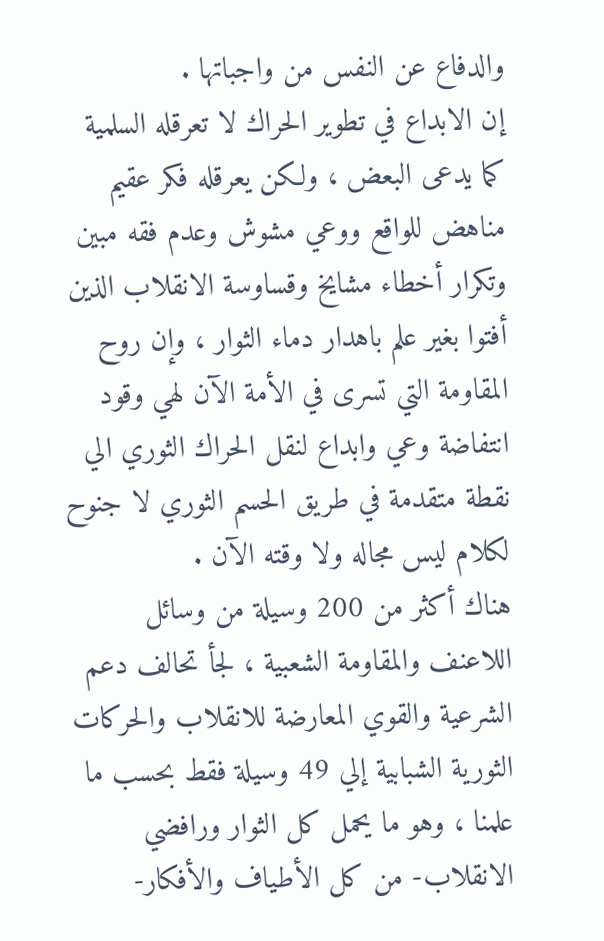والدفاع عن النفس من واجباتها .
إن الابداع في تطوير الحراك لا تعرقله السلمية كما يدعى البعض ، ولكن يعرقله فكر عقيم مناهض للواقع ووعي مشوش وعدم فقه مبين وتكرار أخطاء مشايخ وقساوسة الانقلاب الذين أفتوا بغير علم باهدار دماء الثوار ، وإن روح المقاومة التي تسرى في الأمة الآن لهي وقود انتفاضة وعي وابداع لنقل الحراك الثوري الي نقطة متقدمة في طريق الحسم الثوري لا جنوح لكلام ليس مجاله ولا وقته الآن .
هناك أكثر من 200 وسيلة من وسائل اللاعنف والمقاومة الشعبية ، لجأ تحالف دعم الشرعية والقوي المعارضة للانقلاب والحركات الثورية الشبابية إلي 49 وسيلة فقط بحسب ما علمنا ، وهو ما يحمل كل الثوار ورافضي الانقلاب- من كل الأطياف والأفكار-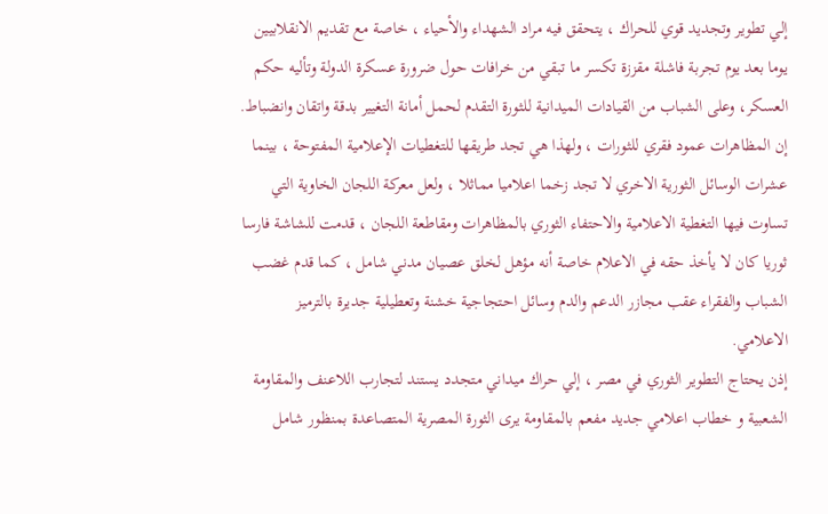إلي تطوير وتجديد قوي للحراك ، يتحقق فيه مراد الشهداء والأحياء ، خاصة مع تقديم الانقلابيين يوما بعد يوم تجربة فاشلة مقززة تكسر ما تبقي من خرافات حول ضرورة عسكرة الدولة وتأليه حكم العسكر، وعلى الشباب من القيادات الميدانية للثورة التقدم لحمل أمانة التغيير بدقة واتقان وانضباط.
إن المظاهرات عمود فقري للثورات ، ولهذا هي تجد طريقها للتغطيات الإعلامية المفتوحة ، بينما عشرات الوسائل الثورية الاخري لا تجد زخما اعلاميا مماثلا ، ولعل معركة اللجان الخاوية التي تساوت فيها التغطية الاعلامية والاحتفاء الثوري بالمظاهرات ومقاطعة اللجان ، قدمت للشاشة فارسا ثوريا كان لا يأخذ حقه في الاعلام خاصة أنه مؤهل لخلق عصيان مدني شامل ، كما قدم غضب الشباب والفقراء عقب مجازر الدعم والدم وسائل احتجاجية خشنة وتعطيلية جديرة بالترميز الاعلامي.
إذن يحتاج التطوير الثوري في مصر ، إلي حراك ميداني متجدد يستند لتجارب اللاعنف والمقاومة الشعبية و خطاب اعلامي جديد مفعم بالمقاومة يرى الثورة المصرية المتصاعدة بمنظور شامل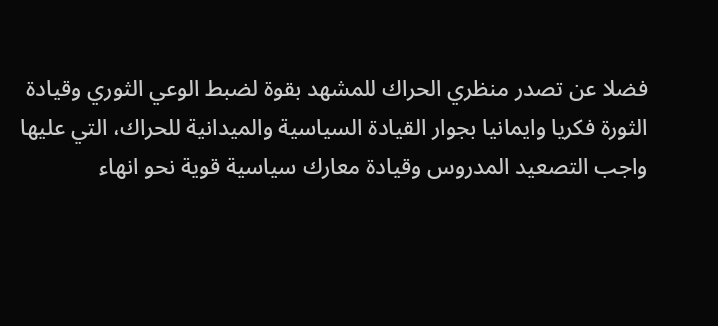فضلا عن تصدر منظري الحراك للمشهد بقوة لضبط الوعي الثوري وقيادة الثورة فكريا وايمانيا بجوار القيادة السياسية والميدانية للحراك، التي عليها واجب التصعيد المدروس وقيادة معارك سياسية قوية نحو انهاء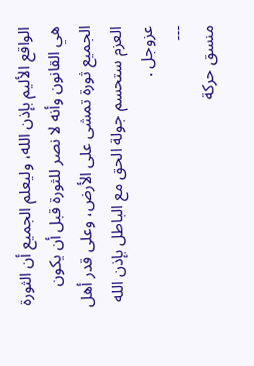الواقع الأليم بإذن الله، وليعلم الجميع أن الثورة هي القانون وأنه لا نصر للثورة قبل أن يكون الجميع ثورة تمشى على الأرض، وعلى قدر أهل العزم ستحسم جولة الحق مع الباطل بإذن الله عزوجل .
---
منسق حركة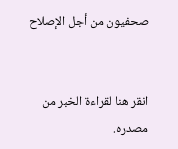صحفيون من أجل الإصلاح


انقر هنا لقراءة الخبر من مصدره.